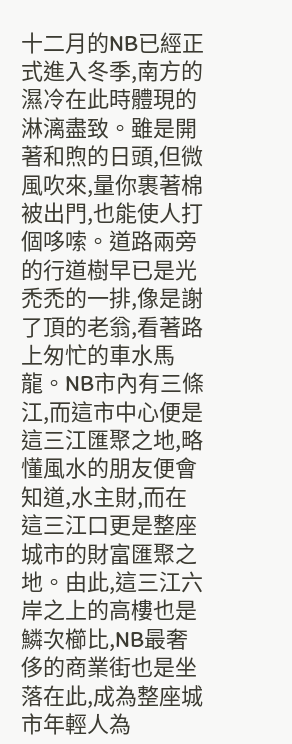十二月的NB已經正式進入冬季,南方的濕冷在此時體現的淋漓盡致。雖是開著和煦的日頭,但微風吹來,量你裹著棉被出門,也能使人打個哆嗦。道路兩旁的行道樹早已是光禿禿的一排,像是謝了頂的老翁,看著路上匆忙的車水馬龍。NB市內有三條江,而這市中心便是這三江匯聚之地,略懂風水的朋友便會知道,水主財,而在這三江口更是整座城市的財富匯聚之地。由此,這三江六岸之上的高樓也是鱗次櫛比,NB最奢侈的商業街也是坐落在此,成為整座城市年輕人為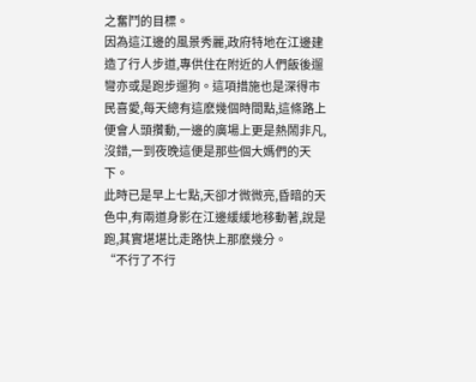之奮鬥的目標。
因為這江邊的風景秀麗,政府特地在江邊建造了行人步道,專供住在附近的人們飯後遛彎亦或是跑步遛狗。這項措施也是深得市民喜愛,每天總有這麽幾個時間點,這條路上便會人頭攢動,一邊的廣場上更是熱鬧非凡,沒錯,一到夜晚這便是那些個大媽們的天下。
此時已是早上七點,天卻才微微亮,昏暗的天色中,有兩道身影在江邊緩緩地移動著,說是跑,其實堪堪比走路快上那麽幾分。
“不行了不行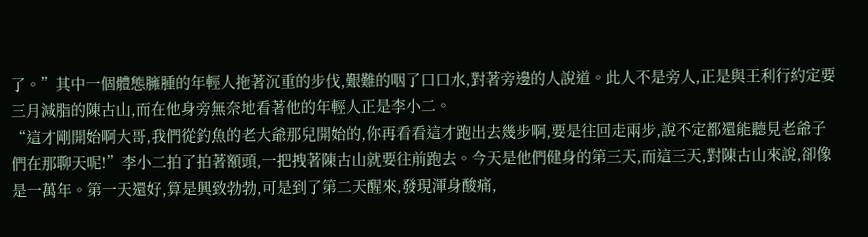了。”其中一個體態臃腫的年輕人拖著沉重的步伐,艱難的咽了口口水,對著旁邊的人說道。此人不是旁人,正是與王利行約定要三月減脂的陳古山,而在他身旁無奈地看著他的年輕人正是李小二。
“這才剛開始啊大哥,我們從釣魚的老大爺那兒開始的,你再看看這才跑出去幾步啊,要是往回走兩步,說不定都還能聽見老爺子們在那聊天呢!”李小二拍了拍著額頭,一把拽著陳古山就要往前跑去。今天是他們健身的第三天,而這三天,對陳古山來說,卻像是一萬年。第一天還好,算是興致勃勃,可是到了第二天醒來,發現渾身酸痛,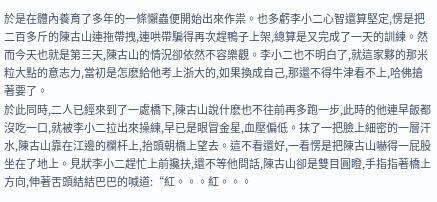於是在體內養育了多年的一條懶蟲便開始出來作祟。也多虧李小二心智還算堅定,愣是把二百多斤的陳古山連拖帶拽,連哄帶騙得再次趕鴨子上架,總算是又完成了一天的訓練。然而今天也就是第三天,陳古山的情況卻依然不容樂觀。李小二也不明白了,就這家夥的那米粒大點的意志力,當初是怎麽給他考上浙大的,如果換成自己,那還不得牛津看不上,哈佛搶著要了。
於此同時,二人已經來到了一處橋下,陳古山說什麽也不往前再多跑一步,此時的他連早飯都沒吃一口,就被李小二拉出來操練,早已是眼冒金星,血壓偏低。抹了一把臉上細密的一層汗水,陳古山靠在江邊的欄杆上,抬頭朝橋上望去。這不看還好,一看愣是把陳古山嚇得一屁股坐在了地上。見狀李小二趕忙上前攙扶,還不等他問話,陳古山卻是雙目圓瞪,手指指著橋上方向,伸著舌頭結結巴巴的喊道:“紅。。。紅。。。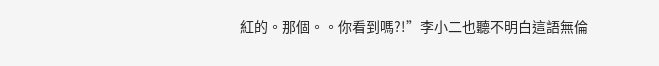紅的。那個。。你看到嗎?!”李小二也聽不明白這語無倫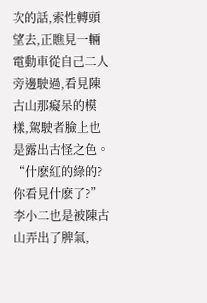次的話,索性轉頭望去,正瞧見一輛電動車從自己二人旁邊駛過,看見陳古山那癡呆的模樣,駕駛者臉上也是露出古怪之色。
“什麽紅的綠的?你看見什麽了?”李小二也是被陳古山弄出了脾氣,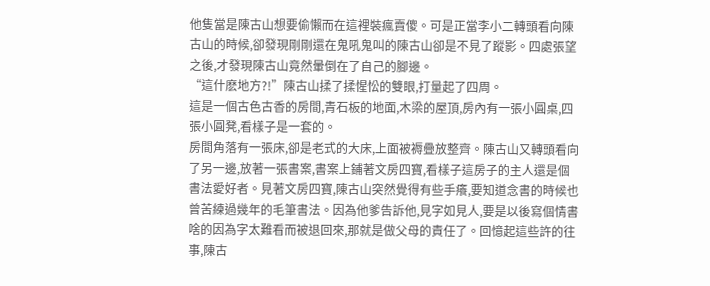他隻當是陳古山想要偷懶而在這裡裝瘋賣傻。可是正當李小二轉頭看向陳古山的時候,卻發現剛剛還在鬼吼鬼叫的陳古山卻是不見了蹤影。四處張望之後,才發現陳古山竟然暈倒在了自己的腳邊。
“這什麽地方?!”陳古山揉了揉惺忪的雙眼,打量起了四周。
這是一個古色古香的房間,青石板的地面,木梁的屋頂,房內有一張小圓桌,四張小圓凳,看樣子是一套的。
房間角落有一張床,卻是老式的大床,上面被褥疊放整齊。陳古山又轉頭看向了另一邊,放著一張書案,書案上鋪著文房四寶,看樣子這房子的主人還是個書法愛好者。見著文房四寶,陳古山突然覺得有些手癢,要知道念書的時候也曾苦練過幾年的毛筆書法。因為他爹告訴他,見字如見人,要是以後寫個情書啥的因為字太難看而被退回來,那就是做父母的責任了。回憶起這些許的往事,陳古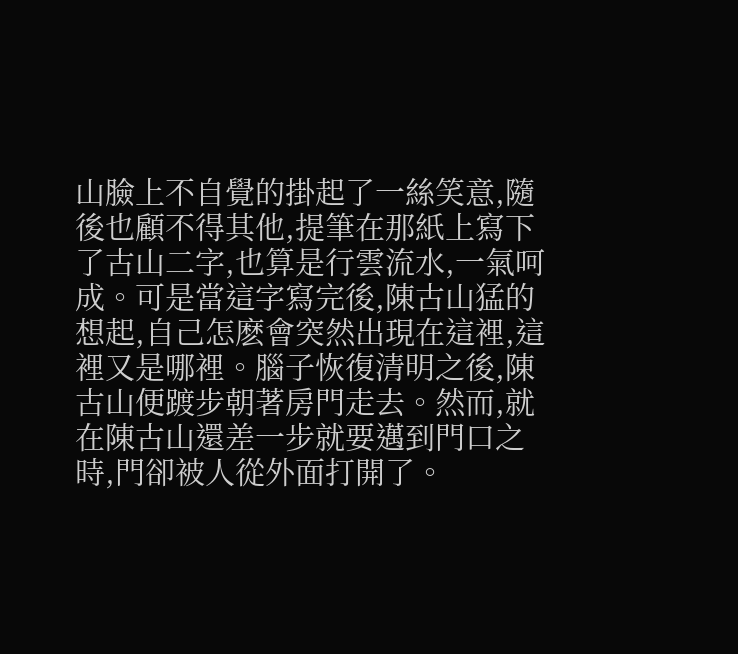山臉上不自覺的掛起了一絲笑意,隨後也顧不得其他,提筆在那紙上寫下了古山二字,也算是行雲流水,一氣呵成。可是當這字寫完後,陳古山猛的想起,自己怎麽會突然出現在這裡,這裡又是哪裡。腦子恢復清明之後,陳古山便踱步朝著房門走去。然而,就在陳古山還差一步就要邁到門口之時,門卻被人從外面打開了。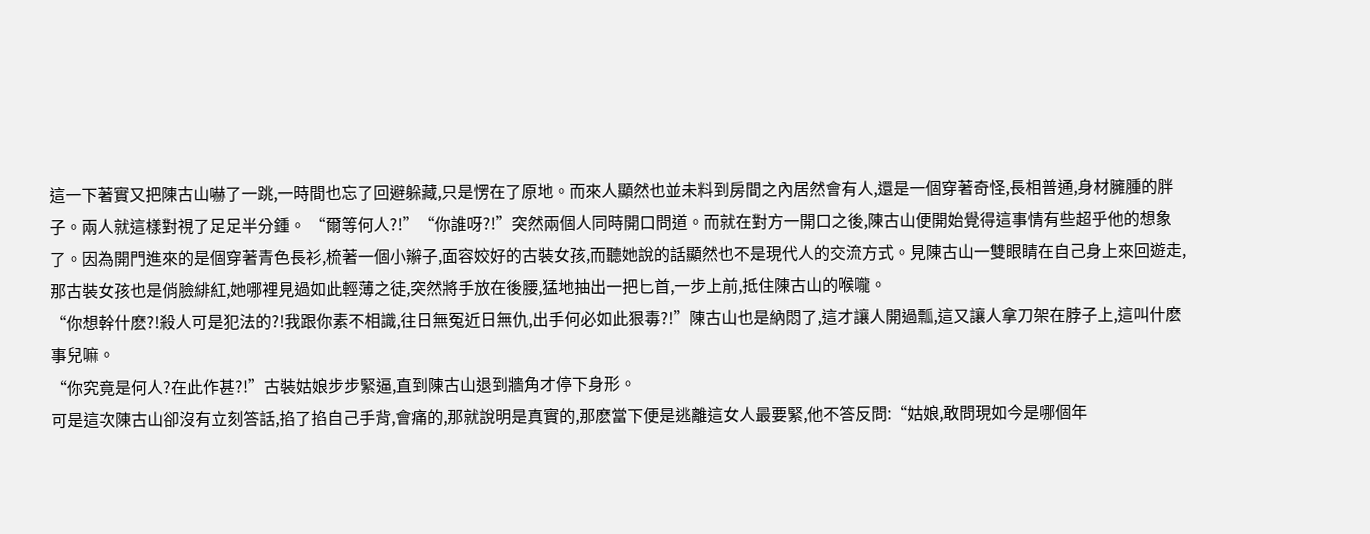這一下著實又把陳古山嚇了一跳,一時間也忘了回避躲藏,只是愣在了原地。而來人顯然也並未料到房間之內居然會有人,還是一個穿著奇怪,長相普通,身材臃腫的胖子。兩人就這樣對視了足足半分鍾。 “爾等何人?!”“你誰呀?!”突然兩個人同時開口問道。而就在對方一開口之後,陳古山便開始覺得這事情有些超乎他的想象了。因為開門進來的是個穿著青色長衫,梳著一個小辮子,面容姣好的古裝女孩,而聽她說的話顯然也不是現代人的交流方式。見陳古山一雙眼睛在自己身上來回遊走,那古裝女孩也是俏臉緋紅,她哪裡見過如此輕薄之徒,突然將手放在後腰,猛地抽出一把匕首,一步上前,抵住陳古山的喉嚨。
“你想幹什麽?!殺人可是犯法的?!我跟你素不相識,往日無冤近日無仇,出手何必如此狠毒?!”陳古山也是納悶了,這才讓人開過瓢,這又讓人拿刀架在脖子上,這叫什麽事兒嘛。
“你究竟是何人?在此作甚?!”古裝姑娘步步緊逼,直到陳古山退到牆角才停下身形。
可是這次陳古山卻沒有立刻答話,掐了掐自己手背,會痛的,那就說明是真實的,那麽當下便是逃離這女人最要緊,他不答反問:“姑娘,敢問現如今是哪個年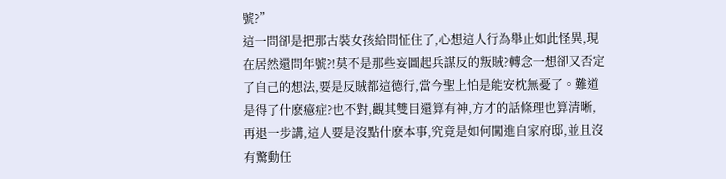號?”
這一問卻是把那古裝女孩給問怔住了,心想這人行為舉止如此怪異,現在居然還問年號?!莫不是那些妄圖起兵謀反的叛賊?轉念一想卻又否定了自己的想法,要是反賊都這德行,當今聖上怕是能安枕無憂了。難道是得了什麽癔症?也不對,觀其雙目還算有神,方才的話條理也算清晰,再退一步講,這人要是沒點什麽本事,究竟是如何闖進自家府邸,並且沒有驚動任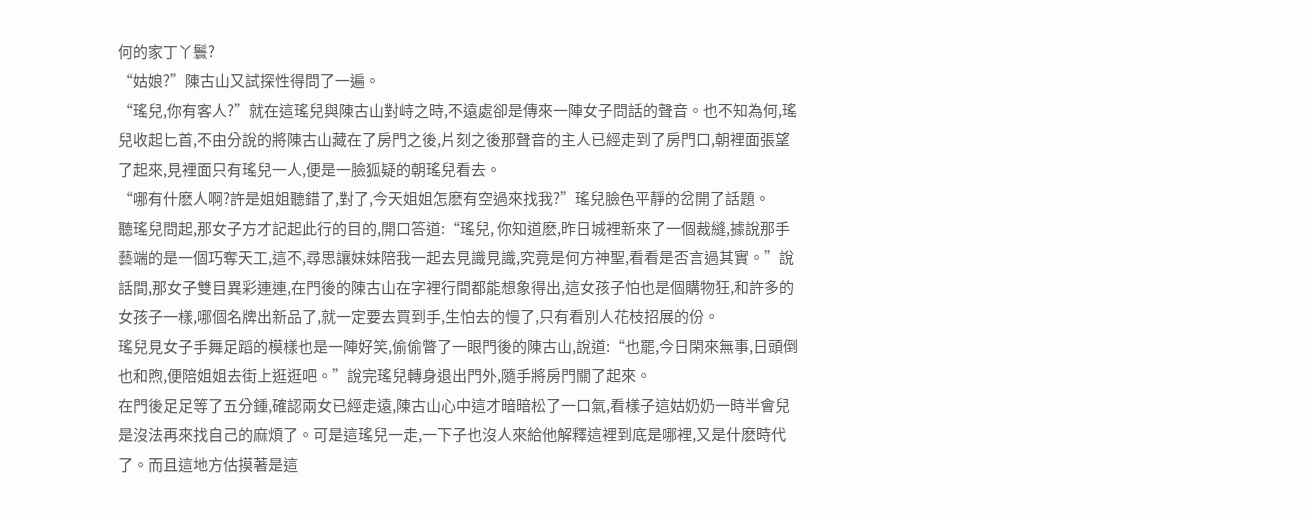何的家丁丫鬟?
“姑娘?”陳古山又試探性得問了一遍。
“瑤兒,你有客人?”就在這瑤兒與陳古山對峙之時,不遠處卻是傳來一陣女子問話的聲音。也不知為何,瑤兒收起匕首,不由分說的將陳古山藏在了房門之後,片刻之後那聲音的主人已經走到了房門口,朝裡面張望了起來,見裡面只有瑤兒一人,便是一臉狐疑的朝瑤兒看去。
“哪有什麽人啊?許是姐姐聽錯了,對了,今天姐姐怎麽有空過來找我?”瑤兒臉色平靜的岔開了話題。
聽瑤兒問起,那女子方才記起此行的目的,開口答道:“瑤兒, 你知道麽,昨日城裡新來了一個裁縫,據說那手藝端的是一個巧奪天工,這不,尋思讓妹妹陪我一起去見識見識,究竟是何方神聖,看看是否言過其實。”說話間,那女子雙目異彩連連,在門後的陳古山在字裡行間都能想象得出,這女孩子怕也是個購物狂,和許多的女孩子一樣,哪個名牌出新品了,就一定要去買到手,生怕去的慢了,只有看別人花枝招展的份。
瑤兒見女子手舞足蹈的模樣也是一陣好笑,偷偷瞥了一眼門後的陳古山,說道:“也罷,今日閑來無事,日頭倒也和煦,便陪姐姐去街上逛逛吧。”說完瑤兒轉身退出門外,隨手將房門關了起來。
在門後足足等了五分鍾,確認兩女已經走遠,陳古山心中這才暗暗松了一口氣,看樣子這姑奶奶一時半會兒是沒法再來找自己的麻煩了。可是這瑤兒一走,一下子也沒人來給他解釋這裡到底是哪裡,又是什麽時代了。而且這地方估摸著是這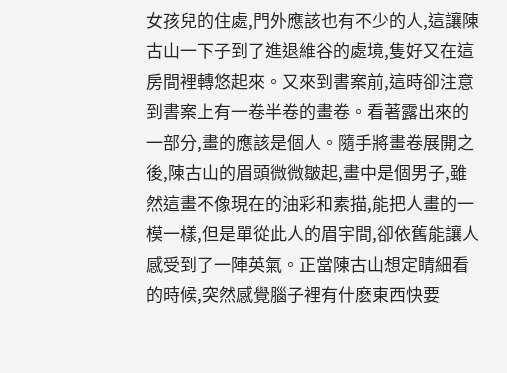女孩兒的住處,門外應該也有不少的人,這讓陳古山一下子到了進退維谷的處境,隻好又在這房間裡轉悠起來。又來到書案前,這時卻注意到書案上有一卷半卷的畫卷。看著露出來的一部分,畫的應該是個人。隨手將畫卷展開之後,陳古山的眉頭微微皺起,畫中是個男子,雖然這畫不像現在的油彩和素描,能把人畫的一模一樣,但是單從此人的眉宇間,卻依舊能讓人感受到了一陣英氣。正當陳古山想定睛細看的時候,突然感覺腦子裡有什麽東西快要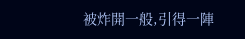被炸開一般,引得一陣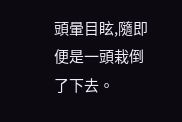頭暈目眩,隨即便是一頭栽倒了下去。